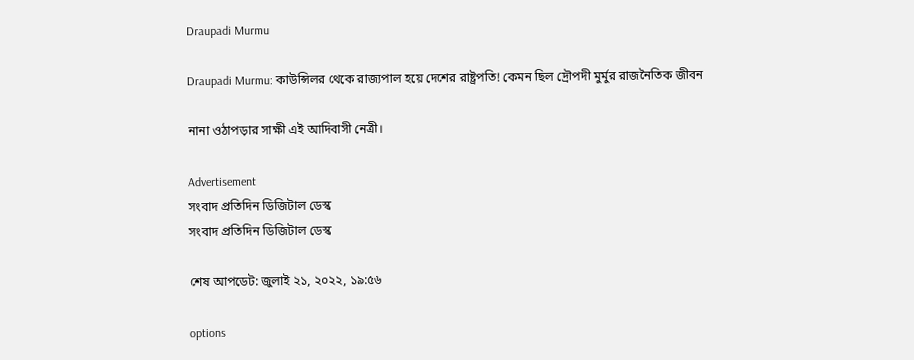Draupadi Murmu

Draupadi Murmu: কাউন্সিলর থেকে রাজ্যপাল হয়ে দেশের রাষ্ট্রপতি! কেমন ছিল দ্রৌপদী মুর্মুর রাজনৈতিক জীবন

নানা ওঠাপড়ার সাক্ষী এই আদিবাসী নেত্রী।

Advertisement
সংবাদ প্রতিদিন ডিজিটাল ডেস্ক
সংবাদ প্রতিদিন ডিজিটাল ডেস্ক

শেষ আপডেট: জুলাই ২১, ২০২২, ১৯:৫৬

options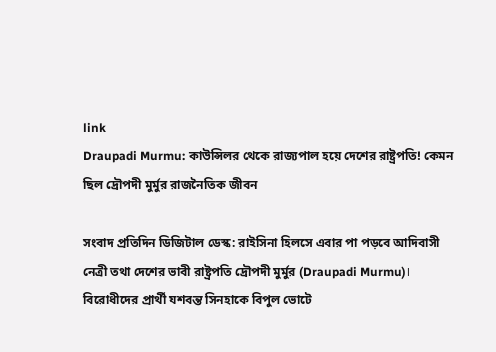link
Draupadi Murmu: কাউন্সিলর থেকে রাজ্যপাল হয়ে দেশের রাষ্ট্রপতি! কেমন ছিল দ্রৌপদী মুর্মুর রাজনৈতিক জীবন

সংবাদ প্রতিদিন ডিজিটাল ডেস্ক: রাইসিনা হিলসে এবার পা পড়বে আদিবাসী নেত্রী তথা দেশের ভাবী রাষ্ট্রপতি দ্রৌপদী মুর্মুর (Draupadi Murmu)। বিরোধীদের প্রার্থী যশবন্ত সিনহাকে বিপুল ভোটে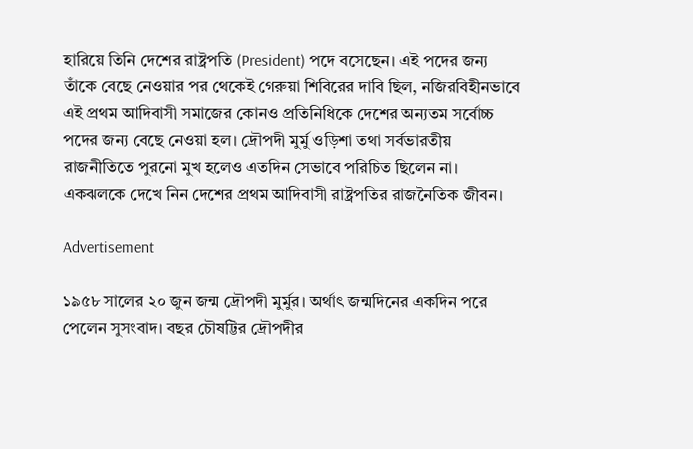হারিয়ে তিনি দেশের রাষ্ট্রপতি (President) পদে বসেছেন। এই পদের জন্য তাঁকে বেছে নেওয়ার পর থেকেই গেরুয়া শিবিরের দাবি ছিল, নজিরবিহীনভাবে এই প্রথম আদিবাসী সমাজের কোনও প্রতিনিধিকে দেশের অন্যতম সর্বোচ্চ পদের জন্য বেছে নেওয়া হল। দ্রৌপদী মুর্মু ওড়িশা তথা সর্বভারতীয় রাজনীতিতে পুরনো মুখ হলেও এতদিন সেভাবে পরিচিত ছিলেন না। একঝলকে দেখে নিন দেশের প্রথম আদিবাসী রাষ্ট্রপতির রাজনৈতিক জীবন।

Advertisement

১৯৫৮ সালের ২০ জুন জন্ম দ্রৌপদী মুর্মুর। অর্থাৎ জন্মদিনের একদিন পরে পেলেন সুসংবাদ। বছর চৌষট্টির দ্রৌপদীর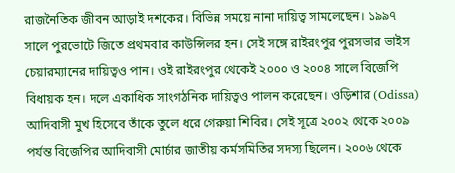রাজনৈতিক জীবন আড়াই দশকের। বিভিন্ন সময়ে নানা দায়িত্ব সামলেছেন। ১৯৯৭ সালে পুরভোটে জিতে প্রথমবার কাউন্সিলর হন। সেই সঙ্গে রাইরংপুর পুরসভার ভাইস চেয়ারম্যানের দায়িত্বও পান। ওই রাইরংপুর থেকেই ২০০০ ও ২০০৪ সালে বিজেপি বিধায়ক হন। দলে একাধিক সাংগঠনিক দায়িত্বও পালন করেছেন। ওড়িশার (Odissa) আদিবাসী মুখ হিসেবে তাঁকে তুলে ধরে গেরুয়া শিবির। সেই সূত্রে ২০০২ থেকে ২০০৯ পর্যন্ত বিজেপির আদিবাসী মোর্চার জাতীয় কর্মসমিতির সদস্য ছিলেন। ২০০৬ থেকে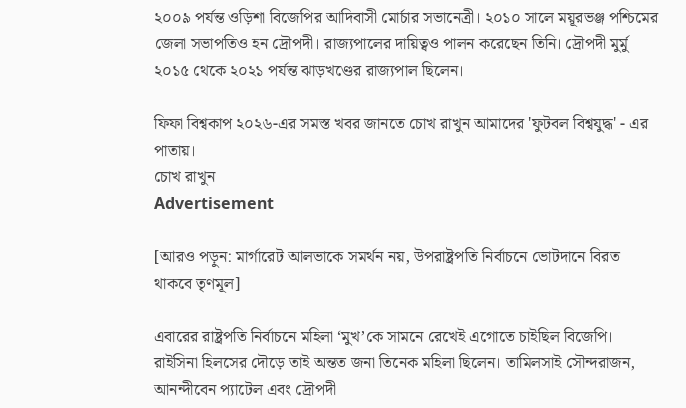২০০৯ পর্যন্ত ওড়িশা বিজেপির আদিবাসী মোর্চার সভানেত্রী। ২০১০ সালে ময়ূরভঞ্জ পশ্চিমের জেলা সভাপতিও হন দ্রৌপদী। রাজ্যপালের দায়িত্বও পালন করেছেন তিনি। দ্রৌপদী মুর্মু ২০১৫ থেকে ২০২১ পর্যন্ত ঝাড়খণ্ডের রাজ্যপাল ছিলেন।

ফিফা বিশ্বকাপ ২০২৬-এর সমস্ত খবর জানতে চোখ রাখুন আমাদের 'ফুটবল বিশ্বযুদ্ধ' - এর পাতায়।
চোখ রাখুন
Advertisement

[আরও পড়ুন: মার্গারেট আলভাকে সমর্থন নয়, উপরাষ্ট্রপতি নির্বাচনে ভোটদানে বিরত থাকবে তৃণমূল]

এবারের রাষ্ট্রপতি নির্বাচনে মহিলা ‘মুখ’কে সামনে রেখেই এগোতে চাইছিল বিজেপি। রাইসিনা হিলসের দৌড়ে তাই অন্তত জনা তিনেক মহিলা ছিলেন। তামিলসাই সৌন্দরাজন, আনন্দীবেন প্যাটেল এবং দ্রৌপদী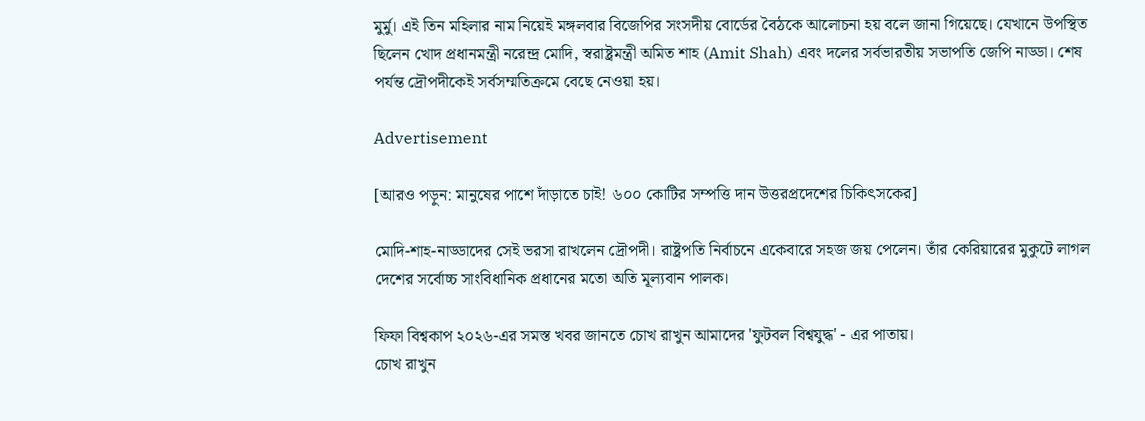মুর্মু। এই তিন মহিলার নাম নিয়েই মঙ্গলবার বিজেপির সংসদীয় বোর্ডের বৈঠকে আলোচনা হয় বলে জানা গিয়েছে। যেখানে উপস্থিত ছিলেন খোদ প্রধানমন্ত্রী নরেন্দ্র মোদি, স্বরাষ্ট্রমন্ত্রী অমিত শাহ (Amit Shah) এবং দলের সর্বভারতীয় সভাপতি জেপি নাড্ডা। শেষ পর্যন্ত দ্রৌপদীকেই সর্বসম্মতিক্রমে বেছে নেওয়া হয়।

Advertisement

[আরও পড়ুন: মানুষের পাশে দাঁড়াতে চাই! ৬০০ কোটির সম্পত্তি দান উত্তরপ্রদেশের চিকিৎসকের]

মোদি-শাহ-নাড্ডাদের সেই ভরসা রাখলেন দ্রৌপদী। রাষ্ট্রপতি নির্বাচনে একেবারে সহজ জয় পেলেন। তাঁর কেরিয়ারের মুকুটে লাগল দেশের সর্বোচ্চ সাংবিধানিক প্রধানের মতো অতি মূল্যবান পালক।

ফিফা বিশ্বকাপ ২০২৬-এর সমস্ত খবর জানতে চোখ রাখুন আমাদের 'ফুটবল বিশ্বযুদ্ধ' - এর পাতায়।
চোখ রাখুন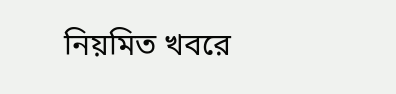নিয়মিত খবরে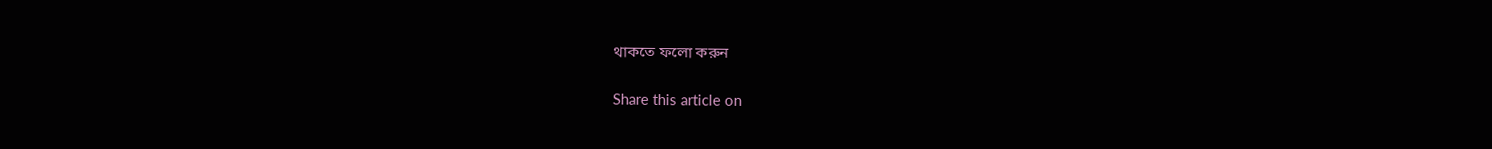থাকতে ফলো করুন

Share this article on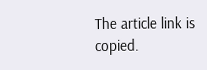The article link is copied.